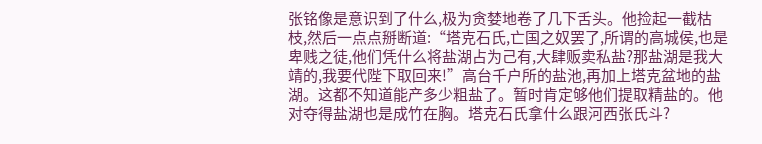张铭像是意识到了什么,极为贪婪地卷了几下舌头。他捡起一截枯枝,然后一点点掰断道:“塔克石氏,亡国之奴罢了,所谓的高城侯,也是卑贱之徒,他们凭什么将盐湖占为己有,大肆贩卖私盐?那盐湖是我大靖的,我要代陛下取回来!”高台千户所的盐池,再加上塔克盆地的盐湖。这都不知道能产多少粗盐了。暂时肯定够他们提取精盐的。他对夺得盐湖也是成竹在胸。塔克石氏拿什么跟河西张氏斗?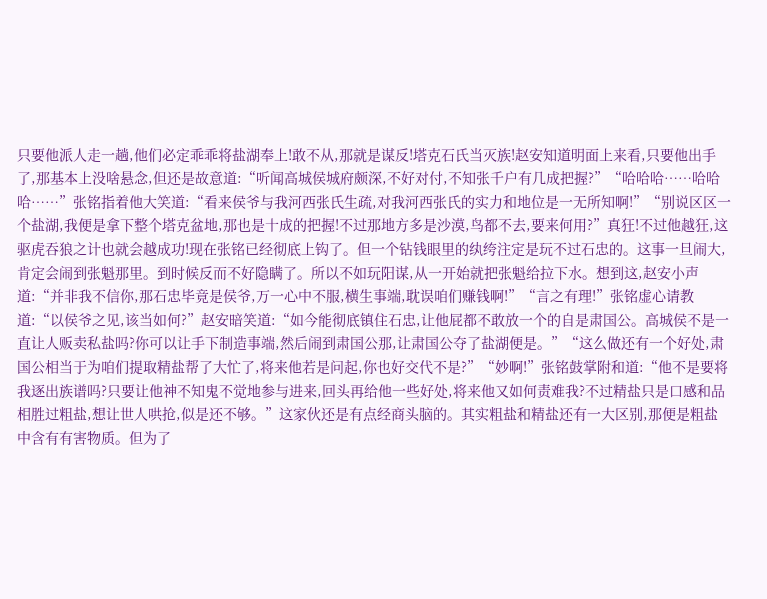只要他派人走一趟,他们必定乖乖将盐湖奉上!敢不从,那就是谋反!塔克石氏当灭族!赵安知道明面上来看,只要他出手了,那基本上没啥悬念,但还是故意道:“听闻高城侯城府颇深,不好对付,不知张千户有几成把握?”“哈哈哈……哈哈哈……”张铭指着他大笑道:“看来侯爷与我河西张氏生疏,对我河西张氏的实力和地位是一无所知啊!”“别说区区一个盐湖,我便是拿下整个塔克盆地,那也是十成的把握!不过那地方多是沙漠,鸟都不去,要来何用?”真狂!不过他越狂,这驱虎吞狼之计也就会越成功!现在张铭已经彻底上钩了。但一个钻钱眼里的纨绔注定是玩不过石忠的。这事一旦闹大,肯定会闹到张魁那里。到时候反而不好隐瞒了。所以不如玩阳谋,从一开始就把张魁给拉下水。想到这,赵安小声道:“并非我不信你,那石忠毕竟是侯爷,万一心中不服,横生事端,耽误咱们赚钱啊!”“言之有理!”张铭虚心请教道:“以侯爷之见,该当如何?”赵安暗笑道:“如今能彻底镇住石忠,让他屁都不敢放一个的自是肃国公。高城侯不是一直让人贩卖私盐吗?你可以让手下制造事端,然后闹到肃国公那,让肃国公夺了盐湖便是。”“这么做还有一个好处,肃国公相当于为咱们提取精盐帮了大忙了,将来他若是问起,你也好交代不是?”“妙啊!”张铭鼓掌附和道:“他不是要将我逐出族谱吗?只要让他神不知鬼不觉地参与进来,回头再给他一些好处,将来他又如何责难我?不过精盐只是口感和品相胜过粗盐,想让世人哄抢,似是还不够。”这家伙还是有点经商头脑的。其实粗盐和精盐还有一大区别,那便是粗盐中含有有害物质。但为了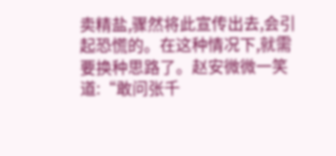卖精盐,骤然将此宣传出去,会引起恐慌的。在这种情况下,就需要换种思路了。赵安微微一笑道:“敢问张千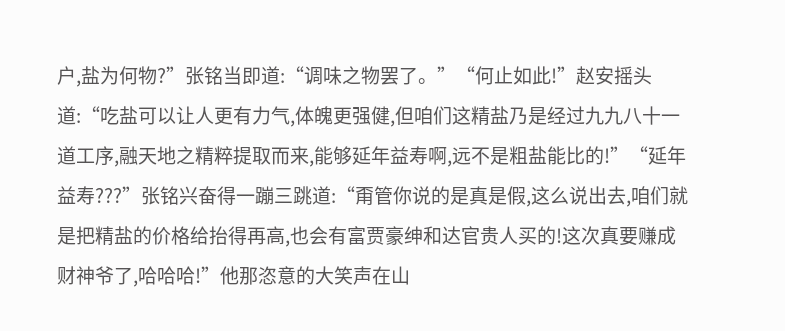户,盐为何物?”张铭当即道:“调味之物罢了。”“何止如此!”赵安摇头道:“吃盐可以让人更有力气,体魄更强健,但咱们这精盐乃是经过九九八十一道工序,融天地之精粹提取而来,能够延年益寿啊,远不是粗盐能比的!”“延年益寿???”张铭兴奋得一蹦三跳道:“甭管你说的是真是假,这么说出去,咱们就是把精盐的价格给抬得再高,也会有富贾豪绅和达官贵人买的!这次真要赚成财神爷了,哈哈哈!”他那恣意的大笑声在山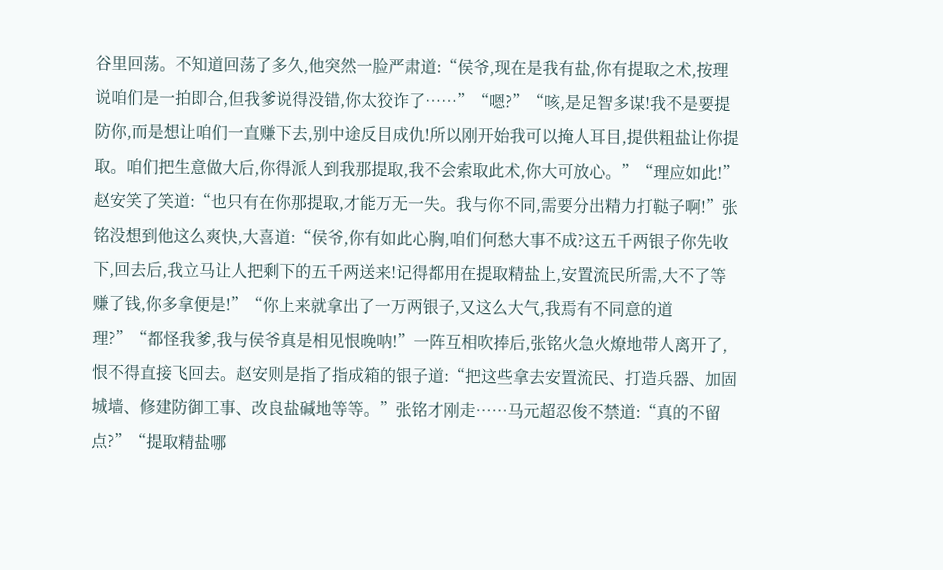谷里回荡。不知道回荡了多久,他突然一脸严肃道:“侯爷,现在是我有盐,你有提取之术,按理说咱们是一拍即合,但我爹说得没错,你太狡诈了……”“嗯?”“咳,是足智多谋!我不是要提防你,而是想让咱们一直赚下去,别中途反目成仇!所以刚开始我可以掩人耳目,提供粗盐让你提取。咱们把生意做大后,你得派人到我那提取,我不会索取此术,你大可放心。”“理应如此!”赵安笑了笑道:“也只有在你那提取,才能万无一失。我与你不同,需要分出精力打鞑子啊!”张铭没想到他这么爽快,大喜道:“侯爷,你有如此心胸,咱们何愁大事不成?这五千两银子你先收下,回去后,我立马让人把剩下的五千两送来!记得都用在提取精盐上,安置流民所需,大不了等赚了钱,你多拿便是!”“你上来就拿出了一万两银子,又这么大气,我焉有不同意的道理?”“都怪我爹,我与侯爷真是相见恨晚呐!”一阵互相吹捧后,张铭火急火燎地带人离开了,恨不得直接飞回去。赵安则是指了指成箱的银子道:“把这些拿去安置流民、打造兵器、加固城墙、修建防御工事、改良盐碱地等等。”张铭才刚走……马元超忍俊不禁道:“真的不留点?”“提取精盐哪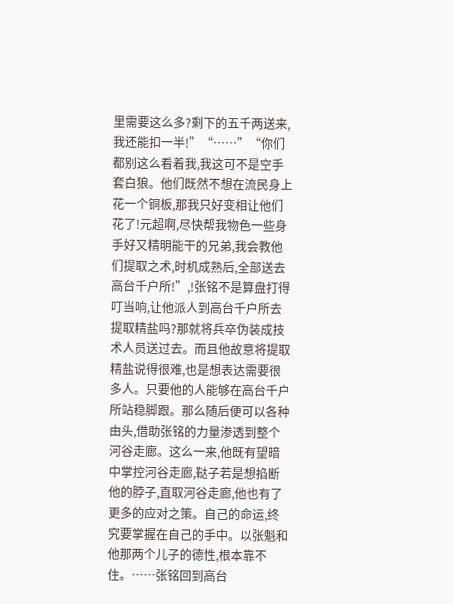里需要这么多?剩下的五千两送来,我还能扣一半!”“……”“你们都别这么看着我,我这可不是空手套白狼。他们既然不想在流民身上花一个铜板,那我只好变相让他们花了!元超啊,尽快帮我物色一些身手好又精明能干的兄弟,我会教他们提取之术,时机成熟后,全部送去高台千户所!”,!张铭不是算盘打得叮当响,让他派人到高台千户所去提取精盐吗?那就将兵卒伪装成技术人员送过去。而且他故意将提取精盐说得很难,也是想表达需要很多人。只要他的人能够在高台千户所站稳脚跟。那么随后便可以各种由头,借助张铭的力量渗透到整个河谷走廊。这么一来,他既有望暗中掌控河谷走廊,鞑子若是想掐断他的脖子,直取河谷走廊,他也有了更多的应对之策。自己的命运,终究要掌握在自己的手中。以张魁和他那两个儿子的德性,根本靠不住。……张铭回到高台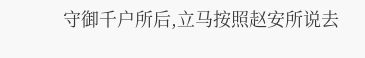守御千户所后,立马按照赵安所说去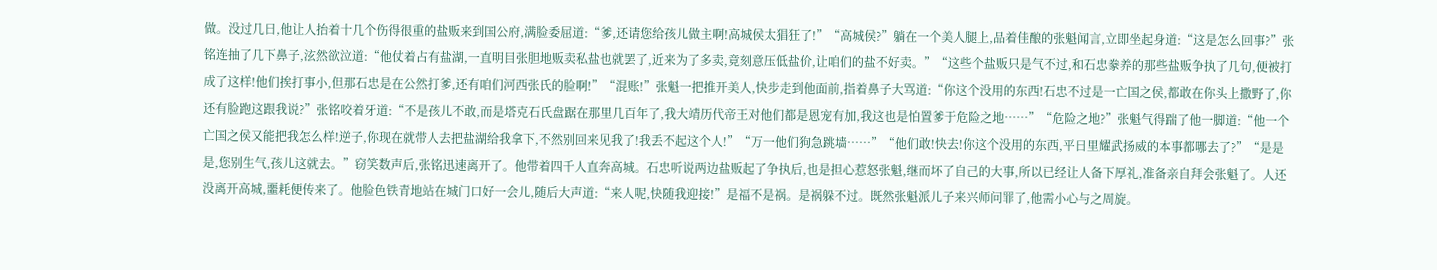做。没过几日,他让人抬着十几个伤得很重的盐贩来到国公府,满脸委屈道:“爹,还请您给孩儿做主啊!高城侯太猖狂了!”“高城侯?”躺在一个美人腿上,品着佳酿的张魁闻言,立即坐起身道:“这是怎么回事?”张铭连抽了几下鼻子,泫然欲泣道:“他仗着占有盐湖,一直明目张胆地贩卖私盐也就罢了,近来为了多卖,竟刻意压低盐价,让咱们的盐不好卖。”“这些个盐贩只是气不过,和石忠豢养的那些盐贩争执了几句,便被打成了这样!他们挨打事小,但那石忠是在公然打爹,还有咱们河西张氏的脸啊!”“混账!”张魁一把推开美人,快步走到他面前,指着鼻子大骂道:“你这个没用的东西!石忠不过是一亡国之侯,都敢在你头上撒野了,你还有脸跑这跟我说?”张铭咬着牙道:“不是孩儿不敢,而是塔克石氏盘踞在那里几百年了,我大靖历代帝王对他们都是恩宠有加,我这也是怕置爹于危险之地……”“危险之地?”张魁气得踹了他一脚道:“他一个亡国之侯又能把我怎么样!逆子,你现在就带人去把盐湖给我拿下,不然别回来见我了!我丢不起这个人!”“万一他们狗急跳墙……”“他们敢!快去!你这个没用的东西,平日里耀武扬威的本事都哪去了?”“是是是,您别生气,孩儿这就去。”窃笑数声后,张铭迅速离开了。他带着四千人直奔高城。石忠听说两边盐贩起了争执后,也是担心惹怒张魁,继而坏了自己的大事,所以已经让人备下厚礼,准备亲自拜会张魁了。人还没离开高城,噩耗便传来了。他脸色铁青地站在城门口好一会儿,随后大声道:“来人呢,快随我迎接!”是福不是祸。是祸躲不过。既然张魁派儿子来兴师问罪了,他需小心与之周旋。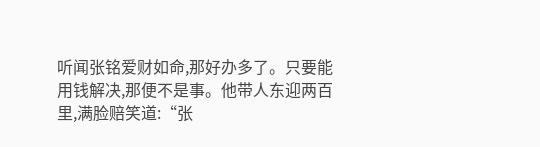听闻张铭爱财如命,那好办多了。只要能用钱解决,那便不是事。他带人东迎两百里,满脸赔笑道:“张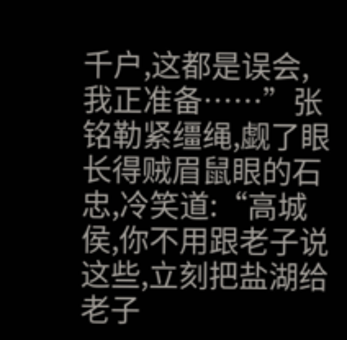千户,这都是误会,我正准备……”张铭勒紧缰绳,觑了眼长得贼眉鼠眼的石忠,冷笑道:“高城侯,你不用跟老子说这些,立刻把盐湖给老子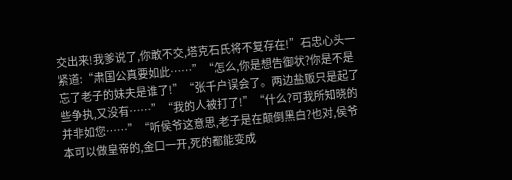交出来!我爹说了,你敢不交,塔克石氏将不复存在!”石忠心头一紧道:“肃国公真要如此……”“怎么,你是想告御状?你是不是忘了老子的妹夫是谁了!”“张千户误会了。两边盐贩只是起了些争执,又没有……”“我的人被打了!”“什么?可我所知晓的并非如您……”“听侯爷这意思,老子是在颠倒黑白?也对,侯爷本可以做皇帝的,金口一开,死的都能变成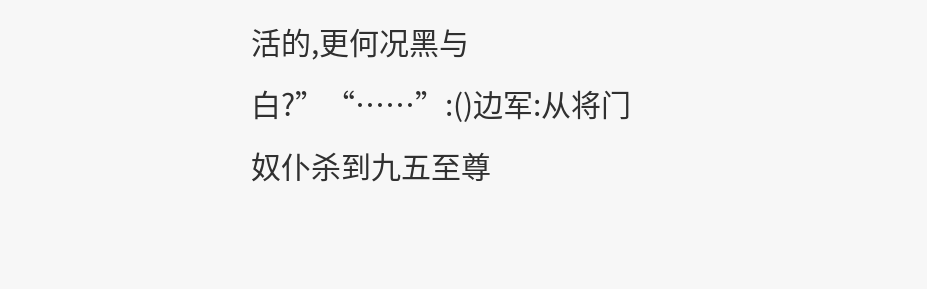活的,更何况黑与白?”“……”:()边军:从将门奴仆杀到九五至尊